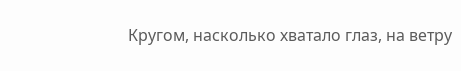Кругом, насколько хватало глаз, на ветру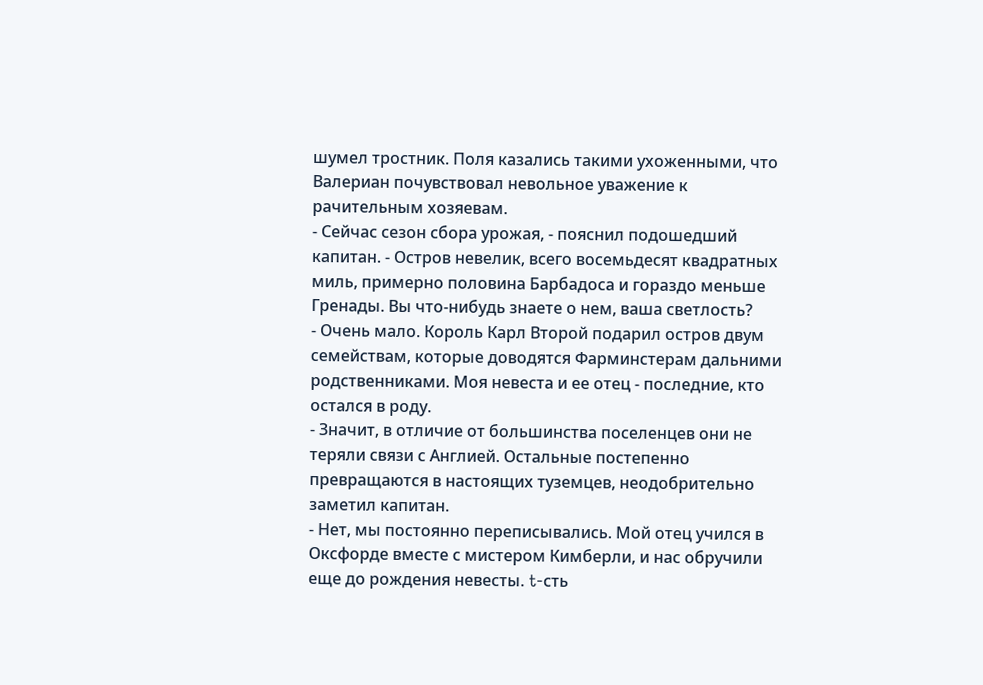шумел тростник. Поля казались такими ухоженными, что Валериан почувствовал невольное уважение к рачительным хозяевам.
- Сейчас сезон сбора урожая, - пояснил подошедший капитан. - Остров невелик, всего восемьдесят квадратных миль, примерно половина Барбадоса и гораздо меньше Гренады. Вы что-нибудь знаете о нем, ваша светлость?
- Очень мало. Король Карл Второй подарил остров двум семействам, которые доводятся Фарминстерам дальними родственниками. Моя невеста и ее отец - последние, кто остался в роду.
- Значит, в отличие от большинства поселенцев они не теряли связи с Англией. Остальные постепенно превращаются в настоящих туземцев, неодобрительно заметил капитан.
- Нет, мы постоянно переписывались. Мой отец учился в Оксфорде вместе с мистером Кимберли, и нас обручили еще до рождения невесты. t-сть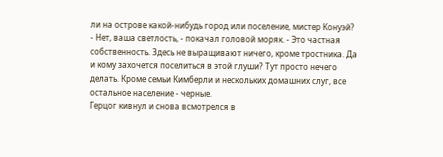ли на острове какой-нибудь город или поселение, мистер Конуэй?
- Нет, ваша светлость, - покачал головой моряк. - Это частная собственность. Здесь не выращивают ничего, кроме тростника. Да и кому захочется поселиться в этой глуши? Тут просто нечего делать. Кроме семьи Кимберли и нескольких домашних слуг, все остальное население - черные.
Герцог кивнул и снова всмотрелся в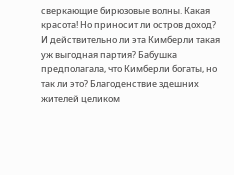сверкающие бирюзовые волны. Какая красота! Но приносит ли остров доход? И действительно ли эта Кимберли такая уж выгодная партия? Бабушка предполагала, что Кимберли богаты, но так ли это? Благоденствие здешних жителей целиком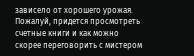зависело от хорошего урожая. Пожалуй, придется просмотреть счетные книги и как можно скорее переговорить с мистером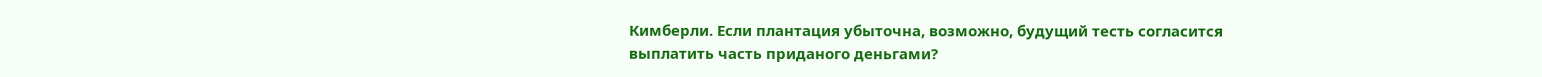Кимберли. Если плантация убыточна, возможно, будущий тесть согласится выплатить часть приданого деньгами?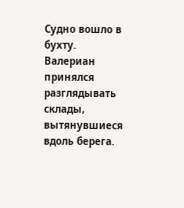Судно вошло в бухту. Валериан принялся разглядывать склады, вытянувшиеся вдоль берега.